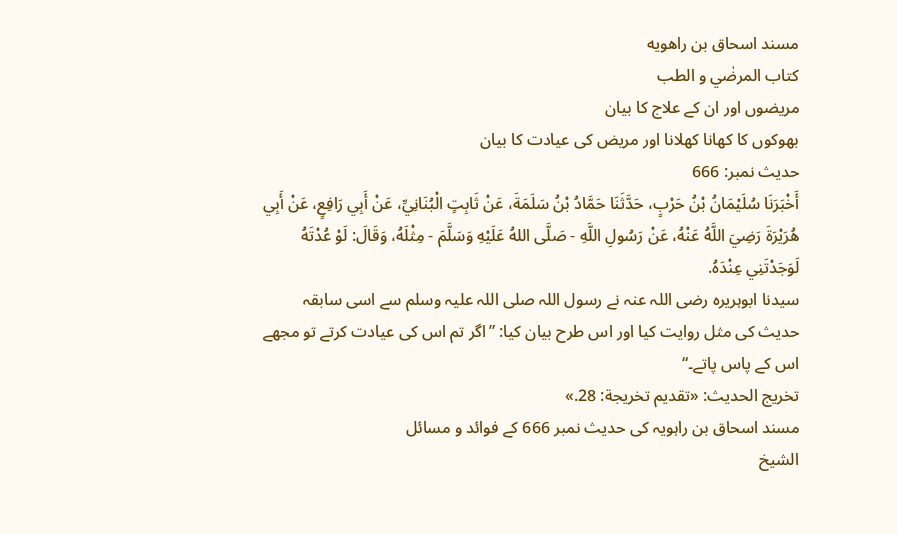مسند اسحاق بن راهويه
كتاب المرضٰي و الطب
مریضوں اور ان کے علاج کا بیان
بھوکوں کا کھانا کھلانا اور مریض کی عیادت کا بیان
حدیث نمبر: 666
أَخْبَرَنَا سُلَيْمَانُ بْنُ حَرْبٍ، حَدَّثَنَا حَمَّادُ بْنُ سَلَمَةَ، عَنْ ثَابِتٍ الْبُنَانِيِّ، عَنْ أَبِي رَافِعٍ، عَنْ أَبِي هُرَيْرَةَ رَضِيَ اللَّهُ عَنْهُ، عَنْ رَسُولِ اللَّهِ - صَلَّى اللهُ عَلَيْهِ وَسَلَّمَ - مِثْلَهُ، وَقَالَ: لَوْ عُدْتَهُ لَوَجَدْتَنِي عِنْدَهُ.
سیدنا ابوہریرہ رضی اللہ عنہ نے رسول اللہ صلی اللہ علیہ وسلم سے اسی سابقہ حدیث کی مثل روایت کیا اور اس طرح بیان کیا: ”اگر تم اس کی عیادت کرتے تو مجھے اس کے پاس پاتے۔“
تخریج الحدیث: «تقديم تخريجة: 28.»
مسند اسحاق بن راہویہ کی حدیث نمبر 666 کے فوائد و مسائل
الشيخ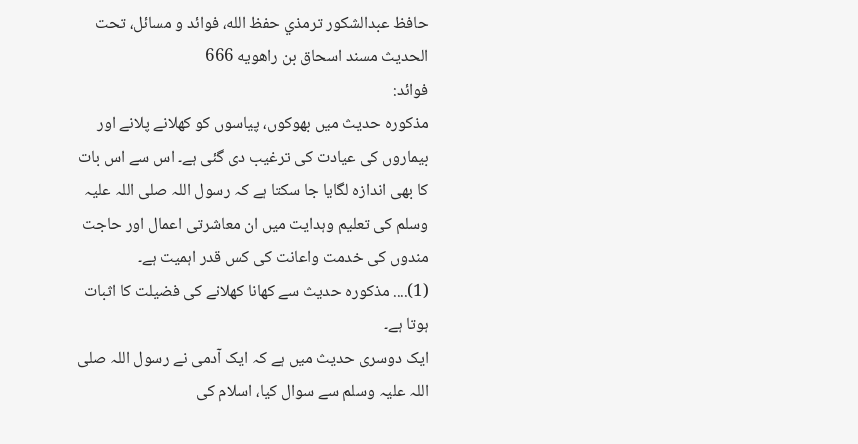حافظ عبدالشكور ترمذي حفظ الله، فوائد و مسائل، تحت الحديث مسند اسحاق بن راهويه 666
فوائد:
مذکورہ حدیث میں بھوکوں، پیاسوں کو کھلانے پلانے اور بیماروں کی عیادت کی ترغیب دی گئی ہے۔ اس سے اس بات کا بھی اندازہ لگایا جا سکتا ہے کہ رسول اللہ صلی اللہ علیہ وسلم کی تعلیم وہدایت میں ان معاشرتی اعمال اور حاجت مندوں کی خدمت واعانت کی کس قدر اہمیت ہے۔
(1).... مذکورہ حدیث سے کھانا کھلانے کی فضیلت کا اثبات ہوتا ہے۔
ایک دوسری حدیث میں ہے کہ ایک آدمی نے رسول اللہ صلی اللہ علیہ وسلم سے سوال کیا، اسلام کی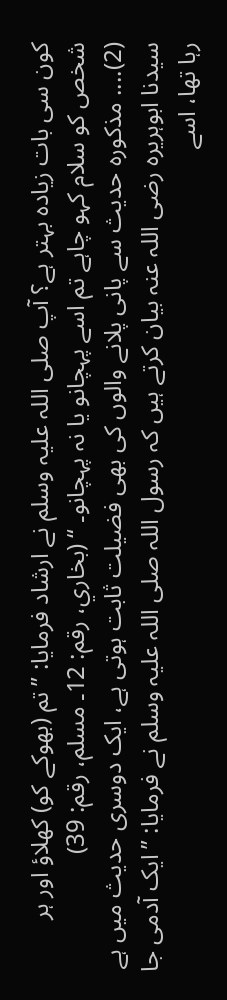کون سی بات زیادہ بہتر ہے؟ آپ صلی اللہ علیہ وسلم نے ارشاد فرمایا: ”تم (بھوکے کو) کھلاؤ اور ہر شخص کو سلام کہو چاہے تم اسے پہچانو یا نہ پہچانو۔ “ (بخاري، رقم: 12۔ مسلم، رقم: 39)
(2).... مذکورہ حدیث سے پانی پلانے والوں کی بھی فضیلت ثابت ہوتی ہے، ایک دوسری حدیث میں ہے سیدنا ابوہریرہ رضی اللہ عنہ بیان کرتے ہیں کہ رسول اللہ صلی اللہ علیہ وسلم نے فرمایا: ”ایک آدمی جا رہا تھا، اسے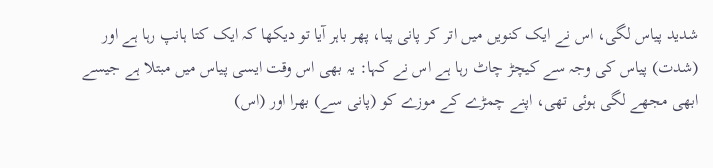شدید پیاس لگی، اس نے ایک کنویں میں اتر کر پانی پیا، پھر باہر آیا تو دیکھا کہ ایک کتا ہانپ رہا ہے اور (شدت) پیاس کی وجہ سے کیچڑ چاٹ رہا ہے اس نے کہا: یہ بھی اس وقت ایسی پیاس میں مبتلا ہے جیسے ابھی مجھے لگی ہوئی تھی، اپنے چمڑے کے موزے کو (پانی سے) بھرا اور (اس)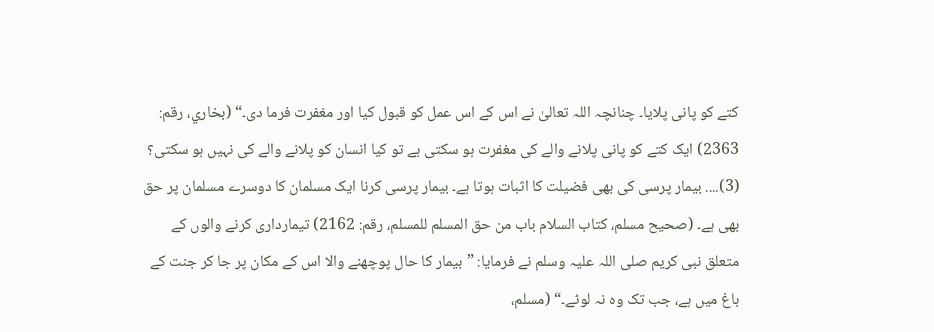کتے کو پانی پلایا۔ چنانچہ اللہ تعالیٰ نے اس کے اس عمل کو قبول کیا اور مغفرت فرما دی۔“ (بخاري، رقم: 2363) ایک کتے کو پانی پلانے والے کی مغفرت ہو سکتی ہے تو کیا انسان کو پلانے والے کی نہیں ہو سکتی؟
(3).... بیمار پرسی کی بھی فضیلت کا اثبات ہوتا ہے۔ بیمار پرسی کرنا ایک مسلمان کا دوسرے مسلمان پر حق بھی ہے۔ (صحیح مسلم، کتاب السلام باب من حق المسلم للمسلم، رقم: 2162) تیمارداری کرنے والوں کے متعلق نبی کریم صلی اللہ علیہ وسلم نے فرمایا: ”بیمار کا حال پوچھنے والا اس کے مکان پر جا کر جنت کے باغ میں ہے، جب تک وہ نہ لوٹے۔“ (مسلم،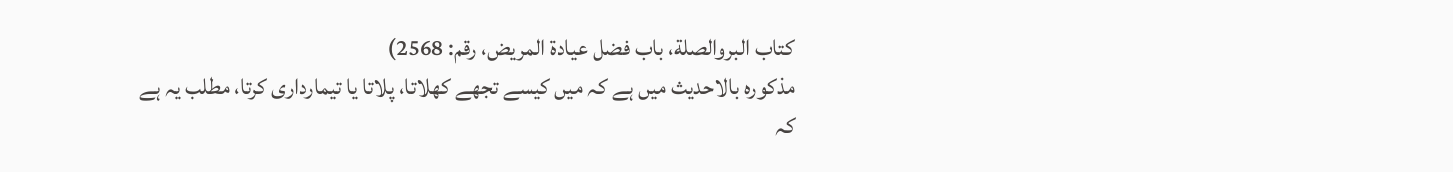کتاب البروالصلة، باب فضل عیادة المریض، رقم: 2568)
مذکورہ بالاحدیث میں ہے کہ میں کیسے تجھے کھلاتا، پلاتا یا تیمارداری کرتا، مطلب یہ ہے کہ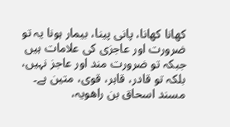کھانا کھانا، پانی پینا، بیمار ہونا یہ تو ضرورت اور عاجزی کی علامات ہیں جبکہ تو ضرورت مند اور عاجز نہیں، بلکہ تو قادر، قاہر، قوی، متین ہے۔
مسند اسحاق بن راھویہ،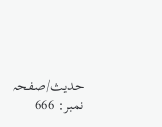حدیث/صفحہ نمبر: 666